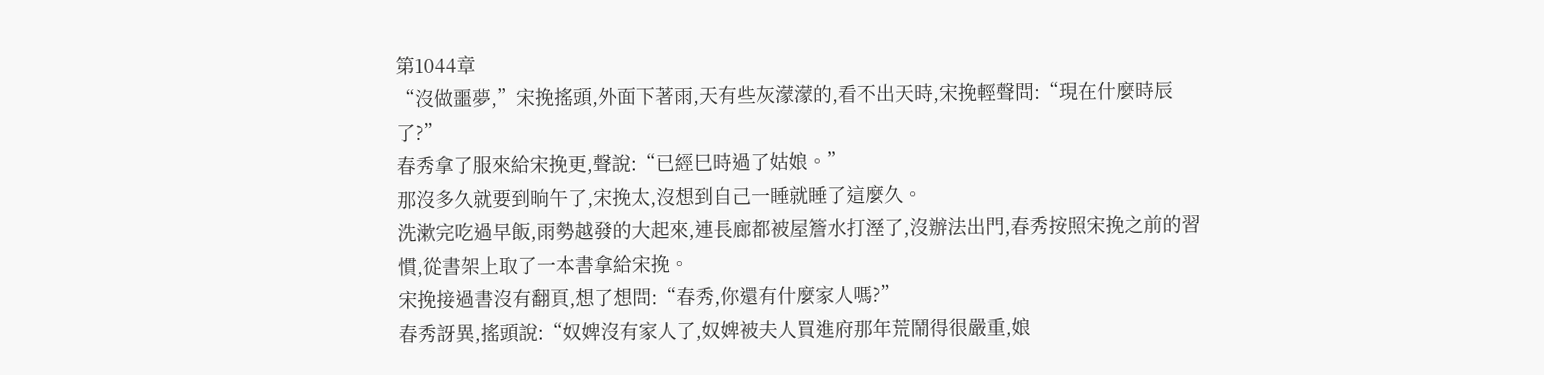第1044章
“沒做噩夢,”宋挽搖頭,外面下著雨,天有些灰濛濛的,看不出天時,宋挽輕聲問:“現在什麼時辰了?”
春秀拿了服來給宋挽更,聲說:“已經巳時過了姑娘。”
那沒多久就要到晌午了,宋挽太,沒想到自己一睡就睡了這麼久。
洗漱完吃過早飯,雨勢越發的大起來,連長廊都被屋簷水打溼了,沒辦法出門,春秀按照宋挽之前的習慣,從書架上取了一本書拿給宋挽。
宋挽接過書沒有翻頁,想了想問:“春秀,你還有什麼家人嗎?”
春秀訝異,搖頭說:“奴婢沒有家人了,奴婢被夫人買進府那年荒鬧得很嚴重,娘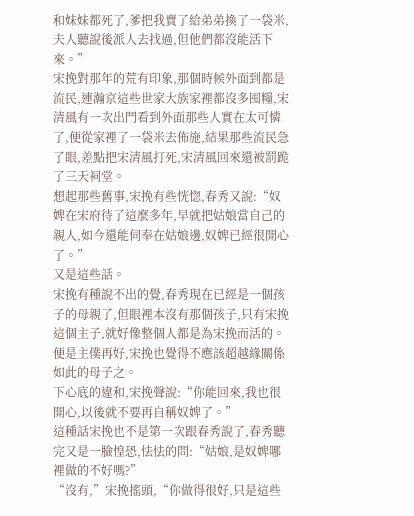和妹妹都死了,爹把我賣了給弟弟換了一袋米,夫人聽說後派人去找過,但他們都沒能活下來。”
宋挽對那年的荒有印象,那個時候外面到都是流民,連瀚京這些世家大族家裡都沒多囤糧,宋清風有一次出門看到外面那些人實在太可憐了,便從家裡了一袋米去佈施,結果那些流民急了眼,差點把宋清風打死,宋清風回來還被罰跪了三天祠堂。
想起那些舊事,宋挽有些恍惚,春秀又說:“奴婢在宋府待了這麼多年,早就把姑娘當自己的親人,如今還能伺奉在姑娘邊,奴婢已經很開心了。”
又是這些話。
宋挽有種說不出的覺,春秀現在已經是一個孩子的母親了,但眼裡本沒有那個孩子,只有宋挽這個主子,就好像整個人都是為宋挽而活的。
便是主僕再好,宋挽也覺得不應該超越緣關係如此的母子之。
下心底的違和,宋挽聲說:“你能回來,我也很開心,以後就不要再自稱奴婢了。”
這種話宋挽也不是第一次跟春秀說了,春秀聽完又是一臉惶恐,怯怯的問:“姑娘,是奴婢哪裡做的不好嗎?”
“沒有,”宋挽搖頭,“你做得很好,只是這些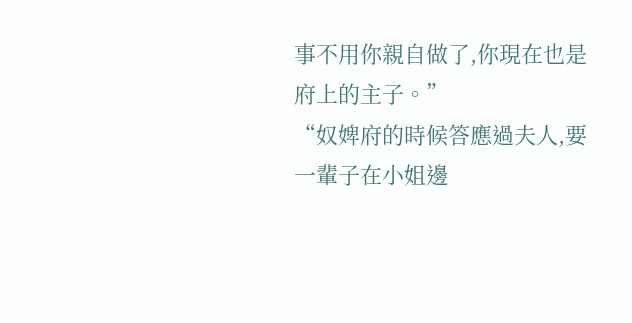事不用你親自做了,你現在也是府上的主子。”
“奴婢府的時候答應過夫人,要一輩子在小姐邊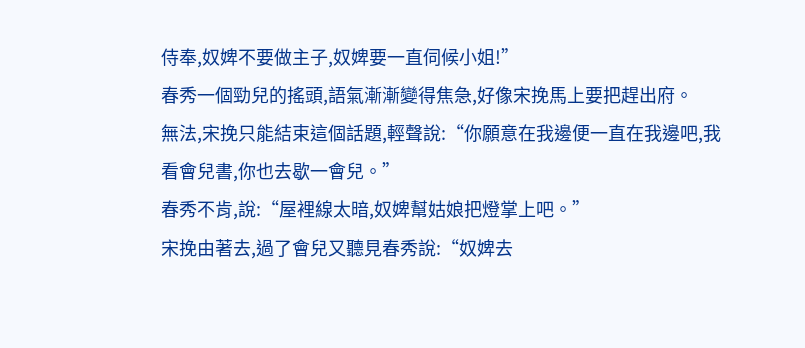侍奉,奴婢不要做主子,奴婢要一直伺候小姐!”
春秀一個勁兒的搖頭,語氣漸漸變得焦急,好像宋挽馬上要把趕出府。
無法,宋挽只能結束這個話題,輕聲說:“你願意在我邊便一直在我邊吧,我看會兒書,你也去歇一會兒。”
春秀不肯,說:“屋裡線太暗,奴婢幫姑娘把燈掌上吧。”
宋挽由著去,過了會兒又聽見春秀說:“奴婢去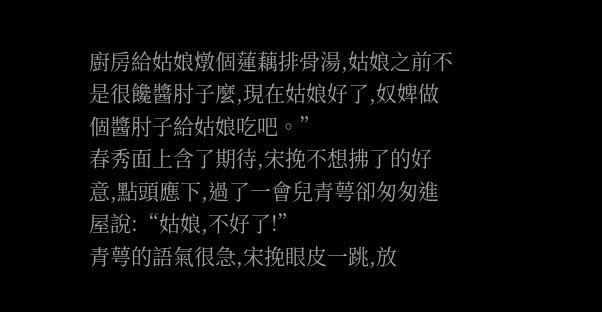廚房給姑娘燉個蓮藕排骨湯,姑娘之前不是很饞醬肘子麼,現在姑娘好了,奴婢做個醬肘子給姑娘吃吧。”
春秀面上含了期待,宋挽不想拂了的好意,點頭應下,過了一會兒青萼卻匆匆進屋說:“姑娘,不好了!”
青萼的語氣很急,宋挽眼皮一跳,放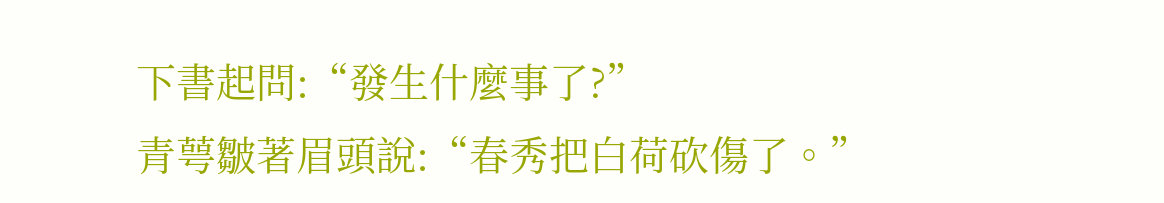下書起問:“發生什麼事了?”
青萼皺著眉頭說:“春秀把白荷砍傷了。”